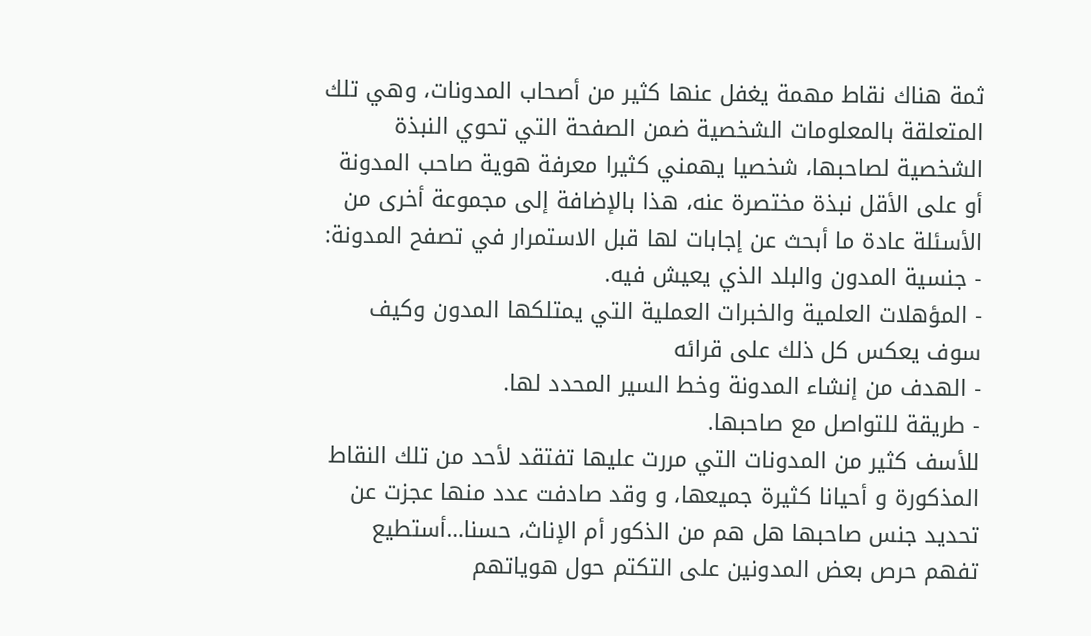ثمة هناك نقاط مهمة يغفل عنها كثير من أصحاب المدونات، وهي تلك المتعلقة بالمعلومات الشخصية ضمن الصفحة التي تحوي النبذة الشخصية لصاحبها، شخصيا يهمني كثيرا معرفة هوية صاحب المدونة أو على الأقل نبذة مختصرة عنه، هذا بالإضافة إلى مجموعة أخرى من الأسئلة عادة ما أبحث عن إجابات لها قبل الاستمرار في تصفح المدونة:
- جنسية المدون والبلد الذي يعيش فيه.
- المؤهلات العلمية والخبرات العملية التي يمتلكها المدون وكيف سوف يعكس كل ذلك على قرائه
- الهدف من إنشاء المدونة وخط السير المحدد لها.
- طريقة للتواصل مع صاحبها.
للأسف كثير من المدونات التي مررت عليها تفتقد لأحد من تلك النقاط المذكورة و أحيانا كثيرة جميعها، و وقد صادفت عدد منها عجزت عن تحديد جنس صاحبها هل هم من الذكور أم الإناث، حسنا…أستطيع تفهم حرص بعض المدونين على التكتم حول هوياتهم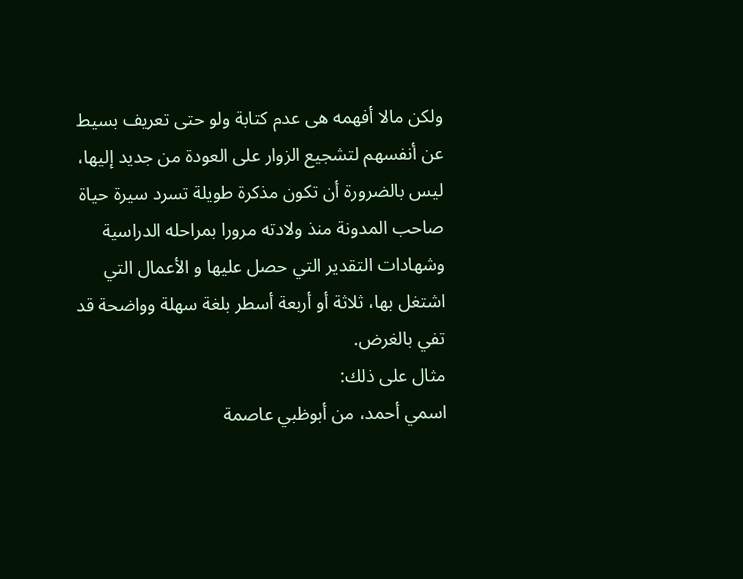ولكن مالا أفهمه هى عدم كتابة ولو حتى تعريف بسيط عن أنفسهم لتشجيع الزوار على العودة من جديد إليها، ليس بالضرورة أن تكون مذكرة طويلة تسرد سيرة حياة صاحب المدونة منذ ولادته مرورا بمراحله الدراسية وشهادات التقدير التي حصل عليها و الأعمال التي اشتغل بها، ثلاثة أو أربعة أسطر بلغة سهلة وواضحة قد تفي بالغرض.
مثال على ذلك:
اسمي أحمد، من أبوظبي عاصمة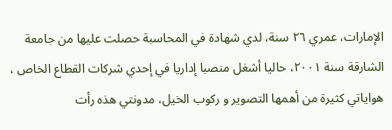الإمارات، عمري ٢٦ سنة، لدي شهادة في المحاسبة حصلت عليها من جامعة الشارقة سنة ٢٠٠١، حاليا أشغل منصبا إداريا في إحدي شركات القطاع الخاص ، هواياتي كثيرة من أهمها التصوير و ركوب الخيل، مدونتي هذه رأت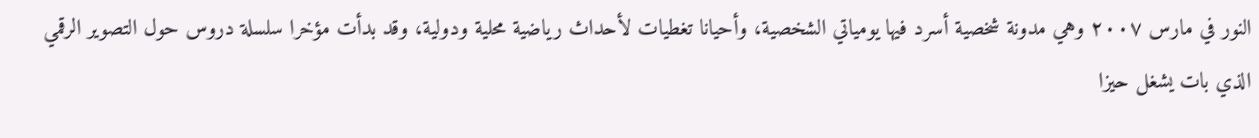النور في مارس ٢٠٠٧ وهي مدونة شخصية أسرد فيها يومياتي الشخصية، وأحيانا تغطيات لأحداث رياضية محلية ودولية، وقد بدأت مؤخرا سلسلة دروس حول التصوير الرقمي الذي بات يشغل حيزا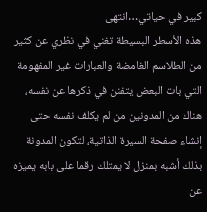كبير في حياتي…انتهى
هذه الأسطر البسيطة تغني في نظري عن كثير من الطلاسم الغامضة والعبارات غير المفهومة التي بات البعض يتفنن في ذكرها عن نفسه، هناك من المدونين من لم يكلف نفسه حتى إنشاء صفحة السيرة الذاتية، لتكون المدونة بذلك أشبه بمنزل لا يمتلك رقما على بابه يميزه عن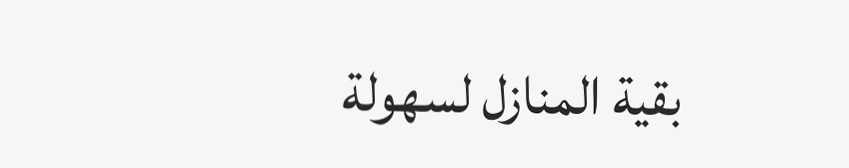بقية المنازل لسهولة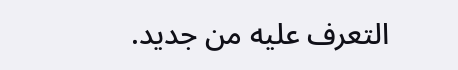التعرف عليه من جديد.